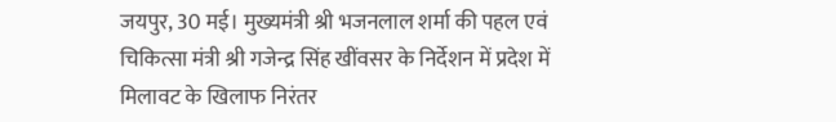जयपुर, 30 मई। मुख्यमंत्री श्री भजनलाल शर्मा की पहल एवं चिकित्सा मंत्री श्री गजेन्द्र सिंह खींवसर के निर्देशन में प्रदेश में मिलावट के खिलाफ निरंतर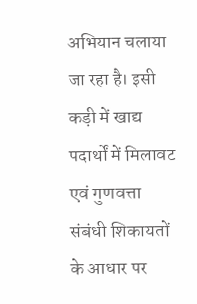अभियान चलाया जा रहा है। इसी कड़ी में खाद्य पदार्थों में मिलावट एवं गुणवत्ता संबंधी शिकायतों के आधार पर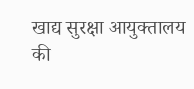खाद्य सुरक्षा आयुक्तालय की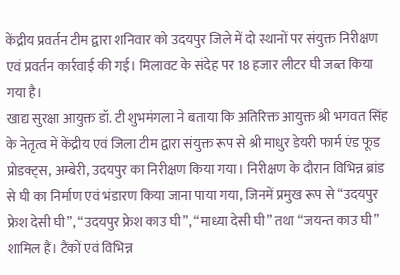केंद्रीय प्रवर्तन टीम द्वारा शनिवार को उदयपुर जिले में दो स्थानों पर संयुक्त निरीक्षण एवं प्रवर्तन कार्रवाई की गई। मिलावट के संदेह पर 18 हजार लीटर घी जब्त किया गया है।
खाद्य सुरक्षा आयुक्त डॉ. टी शुभमंगला ने बताया कि अतिरिक्त आयुक्त श्री भगवत सिंह के नेतृत्व में केंद्रीय एवं जिला टीम द्वारा संयुक्त रूप से श्री माधुर डेयरी फार्म एंड फूड प्रोडक्ट्स, अम्बेरी, उदयपुर का निरीक्षण किया गया। निरीक्षण के दौरान विभिन्न ब्रांड से घी का निर्माण एवं भंडारण किया जाना पाया गया, जिनमें प्रमुख रूप से “उदयपुर फ्रेश देसी घी”, “उदयपुर फ्रेश काउ घी”, “माध्या देसी घी” तथा “जयन्त काउ घी” शामिल हैं। टैंकों एवं विभिन्न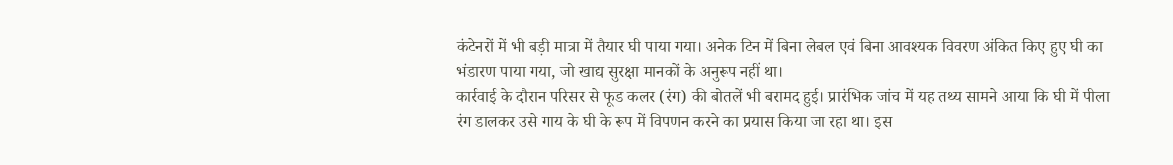कंटेनरों में भी बड़ी मात्रा में तैयार घी पाया गया। अनेक टिन में बिना लेबल एवं बिना आवश्यक विवरण अंकित किए हुए घी का भंडारण पाया गया, जो खाद्य सुरक्षा मानकों के अनुरूप नहीं था।
कार्रवाई के दौरान परिसर से फूड कलर (रंग) की बोतलें भी बरामद हुई। प्रारंभिक जांच में यह तथ्य सामने आया कि घी में पीला रंग डालकर उसे गाय के घी के रूप में विपणन करने का प्रयास किया जा रहा था। इस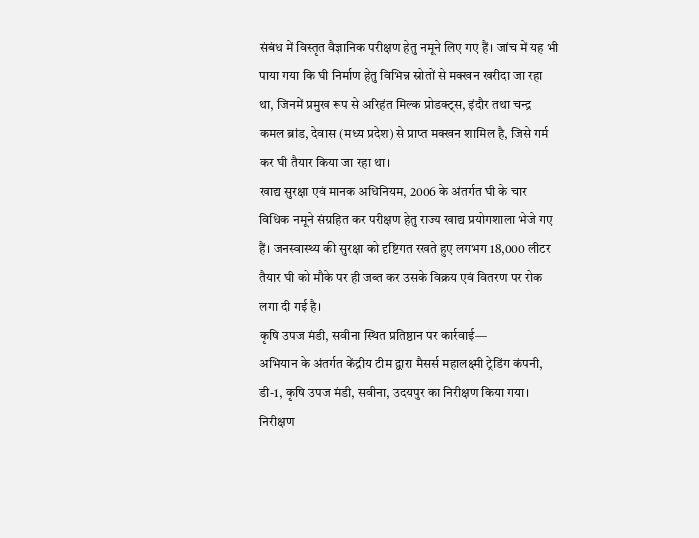संबंध में विस्तृत वैज्ञानिक परीक्षण हेतु नमूने लिए गए हैं। जांच में यह भी पाया गया कि घी निर्माण हेतु विभिन्न स्रोतों से मक्खन खरीदा जा रहा था, जिनमें प्रमुख रूप से अरिहंत मिल्क प्रोडक्ट्स, इंदौर तथा चन्द्र कमल ब्रांड, देवास (मध्य प्रदेश) से प्राप्त मक्खन शामिल है, जिसे गर्म कर घी तैयार किया जा रहा था।
खाद्य सुरक्षा एवं मानक अधिनियम, 2006 के अंतर्गत घी के चार विधिक नमूने संग्रहित कर परीक्षण हेतु राज्य खाद्य प्रयोगशाला भेजे गए हैं। जनस्वास्थ्य की सुरक्षा को दृष्टिगत रखते हुए लगभग 18,000 लीटर तैयार घी को मौके पर ही जब्त कर उसके विक्रय एवं वितरण पर रोक लगा दी गई है।
कृषि उपज मंडी, सवीना स्थित प्रतिष्ठान पर कार्रवाई—
अभियान के अंतर्गत केंद्रीय टीम द्वारा मैसर्स महालक्ष्मी ट्रेडिंग कंपनी, डी-1, कृषि उपज मंडी, सवीना, उदयपुर का निरीक्षण किया गया। निरीक्षण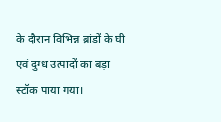के दौरान विभिन्न ब्रांडों के घी एवं दुग्ध उत्पादों का बड़ा स्टॉक पाया गया।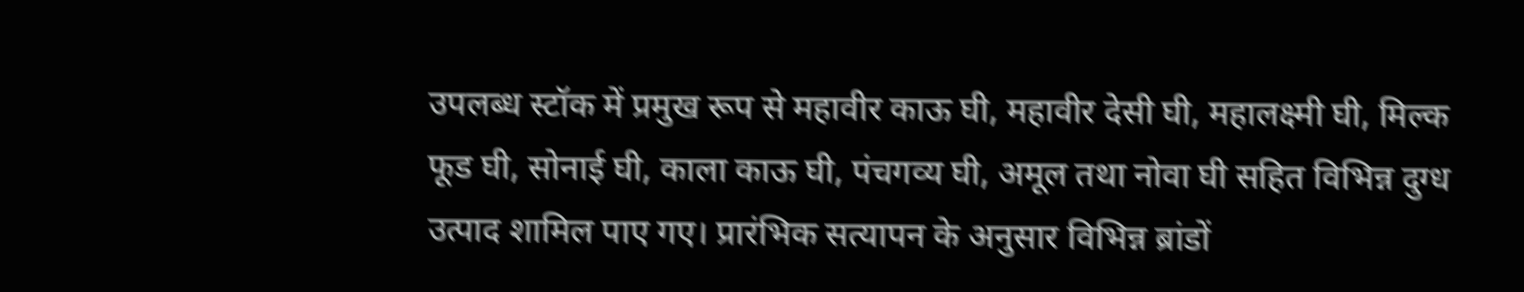उपलब्ध स्टॉक में प्रमुख रूप से महावीर काऊ घी, महावीर देसी घी, महालक्ष्मी घी, मिल्क फूड घी, सोनाई घी, काला काऊ घी, पंचगव्य घी, अमूल तथा नोवा घी सहित विभिन्न दुग्ध उत्पाद शामिल पाए गए। प्रारंभिक सत्यापन के अनुसार विभिन्न ब्रांडों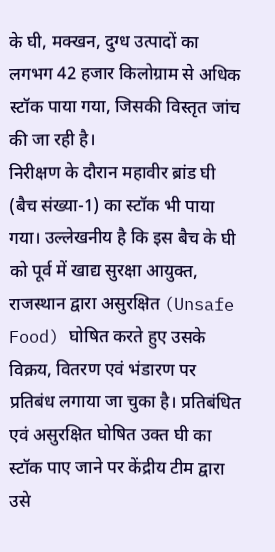के घी, मक्खन, दुग्ध उत्पादों का लगभग 42 हजार किलोग्राम से अधिक स्टॉक पाया गया, जिसकी विस्तृत जांच की जा रही है।
निरीक्षण के दौरान महावीर ब्रांड घी (बैच संख्या-1) का स्टॉक भी पाया गया। उल्लेखनीय है कि इस बैच के घी को पूर्व में खाद्य सुरक्षा आयुक्त, राजस्थान द्वारा असुरक्षित (Unsafe Food) घोषित करते हुए उसके विक्रय, वितरण एवं भंडारण पर प्रतिबंध लगाया जा चुका है। प्रतिबंधित एवं असुरक्षित घोषित उक्त घी का स्टॉक पाए जाने पर केंद्रीय टीम द्वारा उसे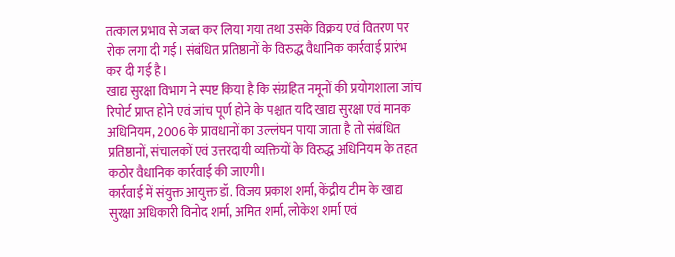तत्काल प्रभाव से जब्त कर लिया गया तथा उसके विक्रय एवं वितरण पर रोक लगा दी गई। संबंधित प्रतिष्ठानों के विरुद्ध वैधानिक कार्रवाई प्रारंभ कर दी गई है।
खाद्य सुरक्षा विभाग ने स्पष्ट किया है कि संग्रहित नमूनों की प्रयोगशाला जांच रिपोर्ट प्राप्त होने एवं जांच पूर्ण होने के पश्चात यदि खाद्य सुरक्षा एवं मानक अधिनियम, 2006 के प्रावधानों का उल्लंघन पाया जाता है तो संबंधित प्रतिष्ठानों, संचालकों एवं उत्तरदायी व्यक्तियों के विरुद्ध अधिनियम के तहत कठोर वैधानिक कार्रवाई की जाएगी।
कार्रवाई में संयुक्त आयुक्त डॉ. विजय प्रकाश शर्मा, केंद्रीय टीम के खाद्य सुरक्षा अधिकारी विनोद शर्मा, अमित शर्मा, लोकेश शर्मा एवं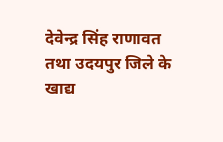देवेन्द्र सिंह राणावत तथा उदयपुर जिले के खाद्य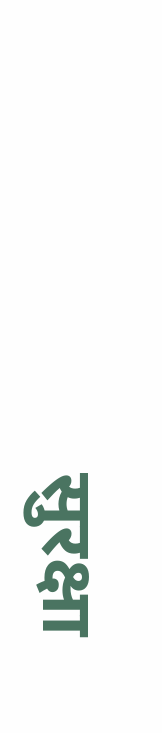सुरक्षा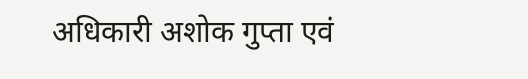अधिकारी अशोक गुप्ता एवं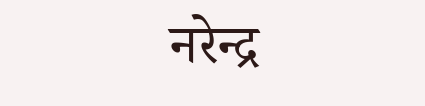नरेन्द्र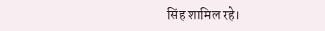सिंह शामिल रहे।